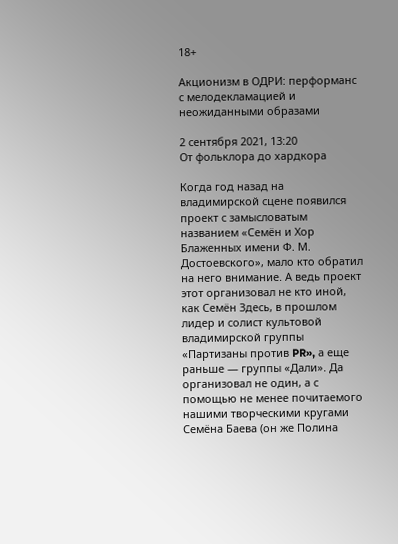18+

Акционизм в ОДРИ: перформанс с мелодекламацией и неожиданными образами

2 сентября 2021, 13:20
От фольклора до хардкора

Когда год назад на владимирской сцене появился проект с замысловатым названием «Семён и Хор Блаженных имени Ф. М. Достоевского», мало кто обратил на него внимание. А ведь проект этот организовал не кто иной, как Семён Здесь, в прошлом лидер и солист культовой владимирской группы «Партизаны против PR», а еще раньше — группы «Дали». Да организовал не один, а с помощью не менее почитаемого нашими творческими кругами Семёна Баева (он же Полина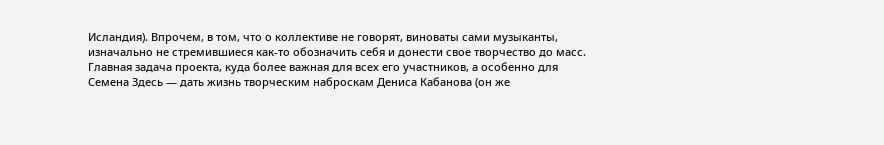Исландия). Впрочем, в том, что о коллективе не говорят, виноваты сами музыканты, изначально не стремившиеся как-то обозначить себя и донести свое творчество до масс. Главная задача проекта, куда более важная для всех его участников, а особенно для Семена Здесь — дать жизнь творческим наброскам Дениса Кабанова (он же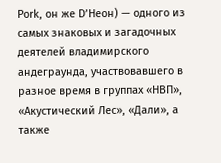Pork, он же D’Неон) — одного из самых знаковых и загадочных деятелей владимирского андеграунда, участвовавшего в разное время в группах «НВП», «Акустический Лес», «Дали», а также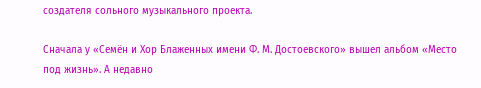создателя сольного музыкального проекта.

Сначала у «Семён и Хор Блаженных имени Ф. М. Достоевского» вышел альбом «Место под жизнь». А недавно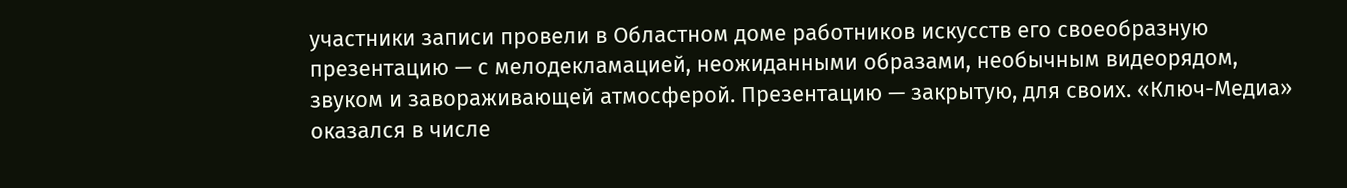участники записи провели в Областном доме работников искусств его своеобразную презентацию — с мелодекламацией, неожиданными образами, необычным видеорядом, звуком и завораживающей атмосферой. Презентацию — закрытую, для своих. «Ключ-Медиа» оказался в числе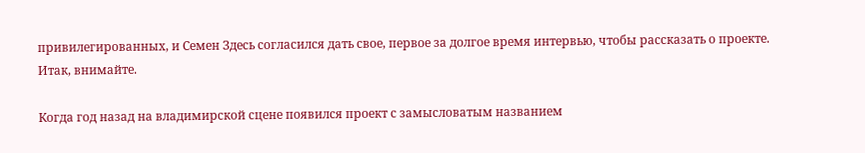привилегированных, и Семен Здесь согласился дать свое, первое за долгое время интервью, чтобы рассказать о проекте. Итак, внимайте.

Когда год назад на владимирской сцене появился проект с замысловатым названием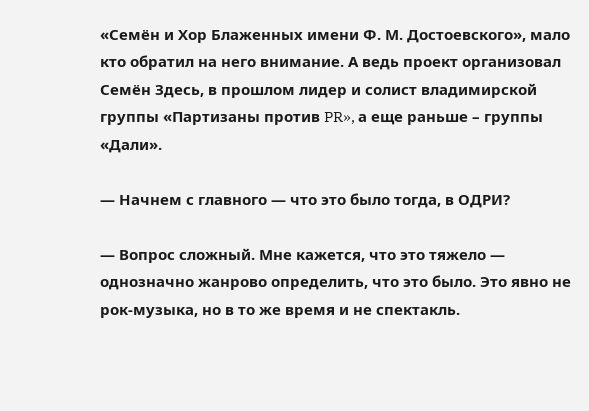«Семён и Хор Блаженных имени Ф. М. Достоевского», мало кто обратил на него внимание. А ведь проект организовал Семён Здесь, в прошлом лидер и солист владимирской группы «Партизаны против PR», а еще раньше – группы «Дали».

— Начнем с главного — что это было тогда, в ОДРИ?

— Вопрос сложный. Мне кажется, что это тяжело — однозначно жанрово определить, что это было. Это явно не рок-музыка, но в то же время и не спектакль.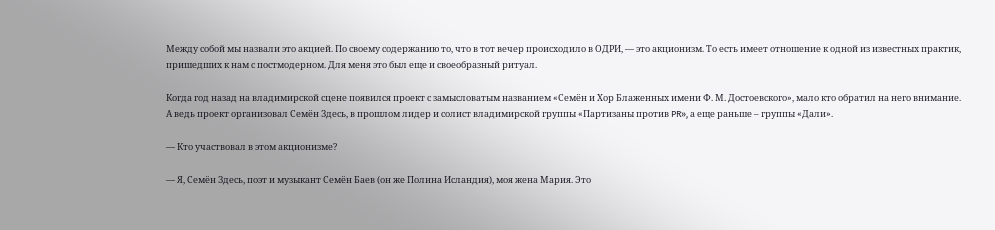Между собой мы назвали это акцией. По своему содержанию то, что в тот вечер происходило в ОДРИ, — это акционизм. То есть имеет отношение к одной из известных практик, пришедших к нам с постмодерном. Для меня это был еще и своеобразный ритуал.

Когда год назад на владимирской сцене появился проект с замысловатым названием «Семён и Хор Блаженных имени Ф. М. Достоевского», мало кто обратил на него внимание. А ведь проект организовал Семён Здесь, в прошлом лидер и солист владимирской группы «Партизаны против PR», а еще раньше – группы «Дали».

— Кто участвовал в этом акционизме?

— Я, Семён Здесь, поэт и музыкант Семён Баев (он же Полина Исландия), моя жена Мария. Это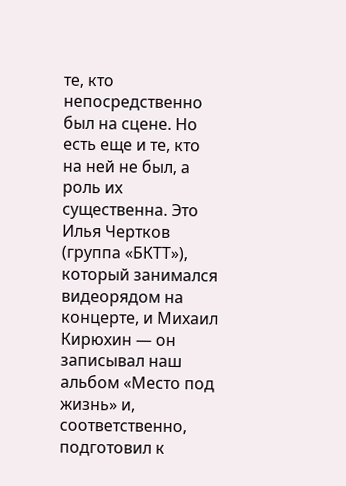те, кто непосредственно был на сцене. Но есть еще и те, кто на ней не был, а роль их существенна. Это Илья Чертков (группа «БКТТ»), который занимался видеорядом на концерте, и Михаил Кирюхин — он записывал наш альбом «Место под жизнь» и, соответственно, подготовил к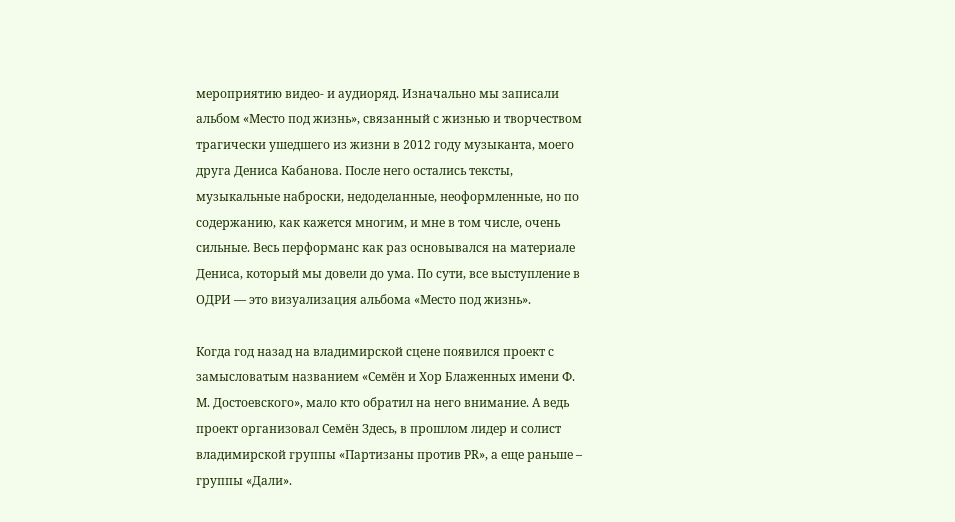мероприятию видео- и аудиоряд. Изначально мы записали альбом «Место под жизнь», связанный с жизнью и творчеством трагически ушедшего из жизни в 2012 году музыканта, моего друга Дениса Кабанова. После него остались тексты, музыкальные наброски, недоделанные, неоформленные, но по содержанию, как кажется многим, и мне в том числе, очень сильные. Весь перформанс как раз основывался на материале Дениса, который мы довели до ума. По сути, все выступление в ОДРИ — это визуализация альбома «Место под жизнь».

Когда год назад на владимирской сцене появился проект с замысловатым названием «Семён и Хор Блаженных имени Ф. М. Достоевского», мало кто обратил на него внимание. А ведь проект организовал Семён Здесь, в прошлом лидер и солист владимирской группы «Партизаны против PR», а еще раньше – группы «Дали».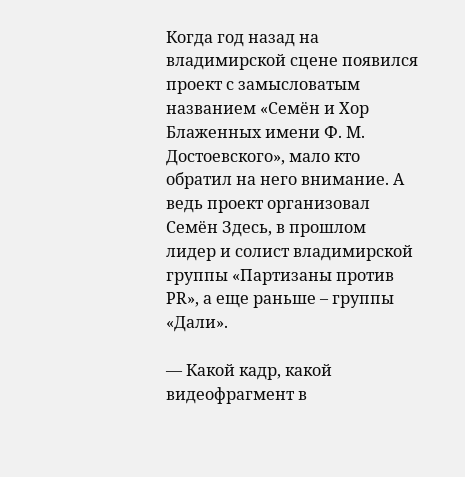Когда год назад на владимирской сцене появился проект с замысловатым названием «Семён и Хор Блаженных имени Ф. М. Достоевского», мало кто обратил на него внимание. А ведь проект организовал Семён Здесь, в прошлом лидер и солист владимирской группы «Партизаны против PR», а еще раньше – группы «Дали».

— Какой кадр, какой видеофрагмент в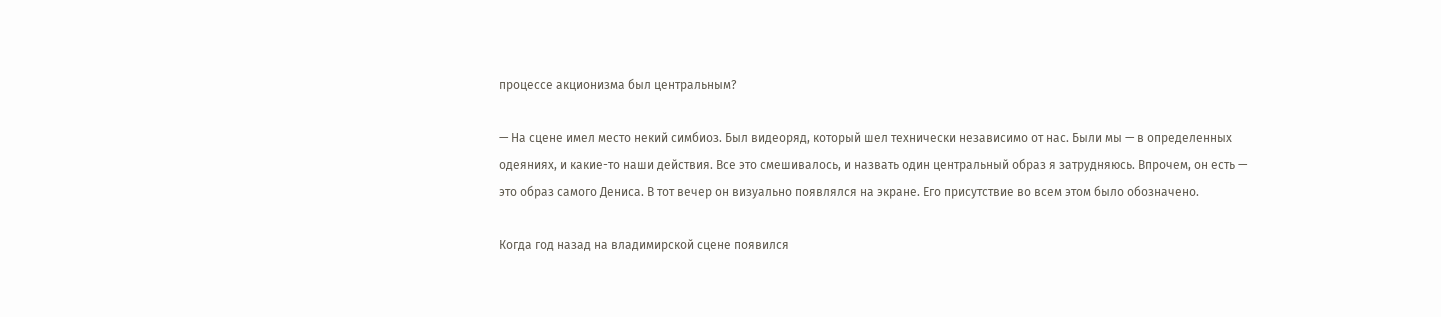процессе акционизма был центральным?

— На сцене имел место некий симбиоз. Был видеоряд, который шел технически независимо от нас. Были мы — в определенных одеяниях, и какие-то наши действия. Все это смешивалось, и назвать один центральный образ я затрудняюсь. Впрочем, он есть — это образ самого Дениса. В тот вечер он визуально появлялся на экране. Его присутствие во всем этом было обозначено.

Когда год назад на владимирской сцене появился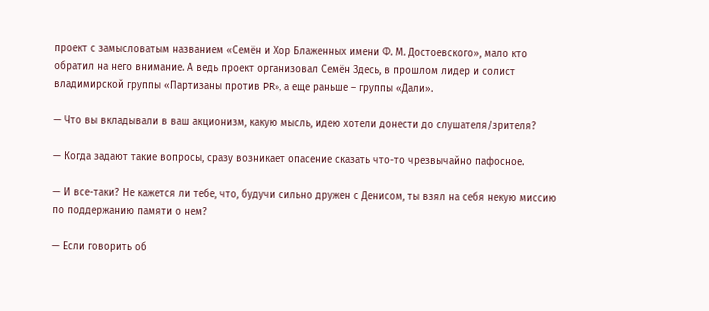проект с замысловатым названием «Семён и Хор Блаженных имени Ф. М. Достоевского», мало кто обратил на него внимание. А ведь проект организовал Семён Здесь, в прошлом лидер и солист владимирской группы «Партизаны против PR», а еще раньше – группы «Дали».

— Что вы вкладывали в ваш акционизм, какую мысль, идею хотели донести до слушателя/зрителя?

— Когда задают такие вопросы, сразу возникает опасение сказать что-то чрезвычайно пафосное.

— И все-таки? Не кажется ли тебе, что, будучи сильно дружен с Денисом, ты взял на себя некую миссию по поддержанию памяти о нем?

— Если говорить об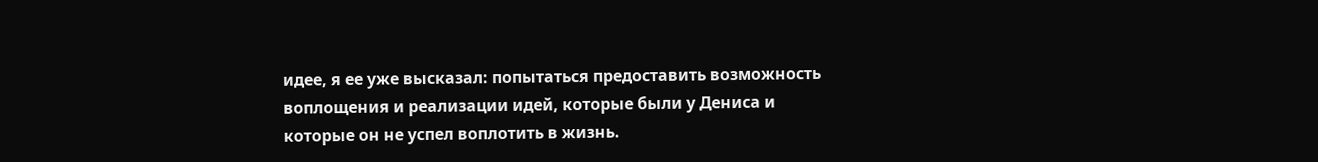идее, я ее уже высказал: попытаться предоставить возможность воплощения и реализации идей, которые были у Дениса и которые он не успел воплотить в жизнь.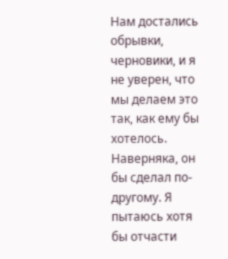Нам достались обрывки, черновики, и я не уверен, что мы делаем это так, как ему бы хотелось. Наверняка, он бы сделал по-другому. Я пытаюсь хотя бы отчасти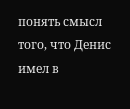понять смысл того, что Денис имел в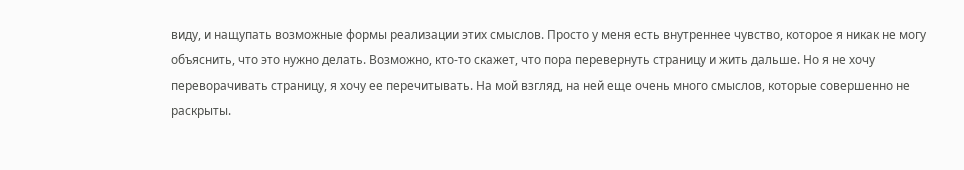виду, и нащупать возможные формы реализации этих смыслов. Просто у меня есть внутреннее чувство, которое я никак не могу объяснить, что это нужно делать. Возможно, кто-то скажет, что пора перевернуть страницу и жить дальше. Но я не хочу переворачивать страницу, я хочу ее перечитывать. На мой взгляд, на ней еще очень много смыслов, которые совершенно не раскрыты.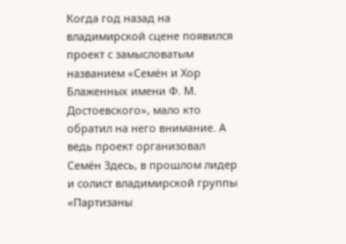Когда год назад на владимирской сцене появился проект с замысловатым названием «Семён и Хор Блаженных имени Ф. М. Достоевского», мало кто обратил на него внимание. А ведь проект организовал Семён Здесь, в прошлом лидер и солист владимирской группы «Партизаны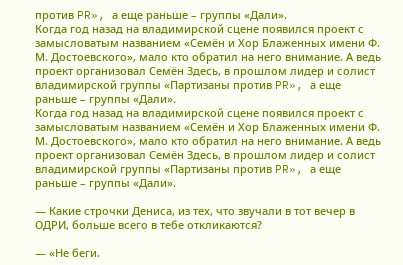против PR», а еще раньше – группы «Дали».
Когда год назад на владимирской сцене появился проект с замысловатым названием «Семён и Хор Блаженных имени Ф. М. Достоевского», мало кто обратил на него внимание. А ведь проект организовал Семён Здесь, в прошлом лидер и солист владимирской группы «Партизаны против PR», а еще раньше – группы «Дали».
Когда год назад на владимирской сцене появился проект с замысловатым названием «Семён и Хор Блаженных имени Ф. М. Достоевского», мало кто обратил на него внимание. А ведь проект организовал Семён Здесь, в прошлом лидер и солист владимирской группы «Партизаны против PR», а еще раньше – группы «Дали».

— Какие строчки Дениса, из тех, что звучали в тот вечер в ОДРИ, больше всего в тебе откликаются?

— «Не беги.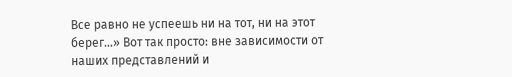Все равно не успеешь ни на тот, ни на этот берег...» Вот так просто: вне зависимости от наших представлений и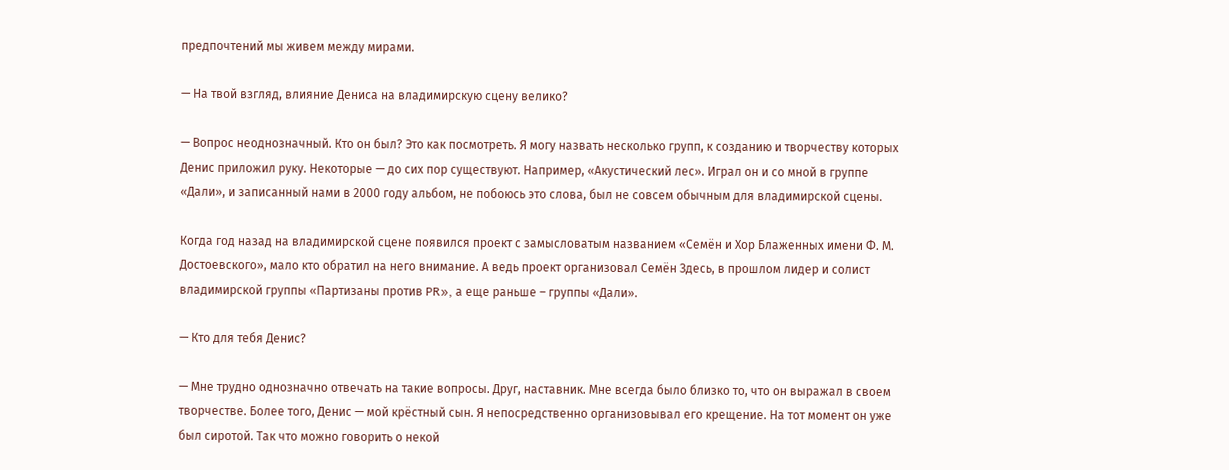предпочтений мы живем между мирами.

— На твой взгляд, влияние Дениса на владимирскую сцену велико?

— Вопрос неоднозначный. Кто он был? Это как посмотреть. Я могу назвать несколько групп, к созданию и творчеству которых Денис приложил руку. Некоторые — до сих пор существуют. Например, «Акустический лес». Играл он и со мной в группе «Дали», и записанный нами в 2000 году альбом, не побоюсь это слова, был не совсем обычным для владимирской сцены.

Когда год назад на владимирской сцене появился проект с замысловатым названием «Семён и Хор Блаженных имени Ф. М. Достоевского», мало кто обратил на него внимание. А ведь проект организовал Семён Здесь, в прошлом лидер и солист владимирской группы «Партизаны против PR», а еще раньше – группы «Дали».

— Кто для тебя Денис?

— Мне трудно однозначно отвечать на такие вопросы. Друг, наставник. Мне всегда было близко то, что он выражал в своем творчестве. Более того, Денис — мой крёстный сын. Я непосредственно организовывал его крещение. На тот момент он уже был сиротой. Так что можно говорить о некой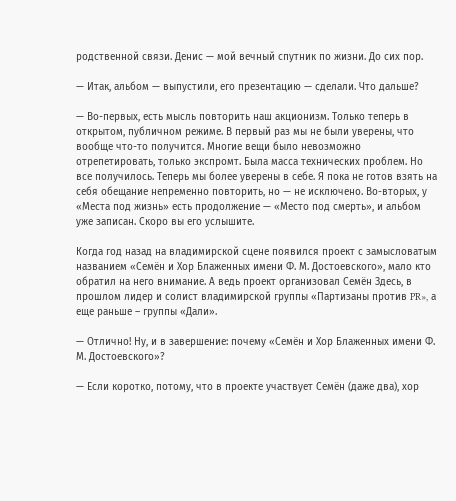родственной связи. Денис — мой вечный спутник по жизни. До сих пор.

— Итак, альбом — выпустили, его презентацию — сделали. Что дальше?

— Во-первых, есть мысль повторить наш акционизм. Только теперь в открытом, публичном режиме. В первый раз мы не были уверены, что вообще что-то получится. Многие вещи было невозможно отрепетировать, только экспромт. Была масса технических проблем. Но все получилось. Теперь мы более уверены в себе. Я пока не готов взять на себя обещание непременно повторить, но — не исключено. Во-вторых, у «Места под жизнь» есть продолжение — «Место под смерть», и альбом уже записан. Скоро вы его услышите.

Когда год назад на владимирской сцене появился проект с замысловатым названием «Семён и Хор Блаженных имени Ф. М. Достоевского», мало кто обратил на него внимание. А ведь проект организовал Семён Здесь, в прошлом лидер и солист владимирской группы «Партизаны против PR», а еще раньше – группы «Дали».

— Отлично! Ну, и в завершение: почему «Семён и Хор Блаженных имени Ф. М. Достоевского»?

— Если коротко, потому, что в проекте участвует Семён (даже два), хор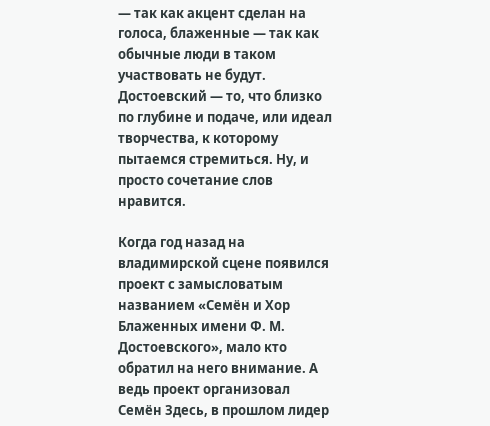— так как акцент сделан на голоса, блаженные — так как обычные люди в таком участвовать не будут. Достоевский — то, что близко по глубине и подаче, или идеал творчества, к которому пытаемся стремиться. Ну, и просто сочетание слов нравится.

Когда год назад на владимирской сцене появился проект с замысловатым названием «Семён и Хор Блаженных имени Ф. М. Достоевского», мало кто обратил на него внимание. А ведь проект организовал Семён Здесь, в прошлом лидер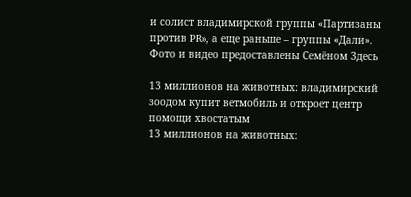и солист владимирской группы «Партизаны против PR», а еще раньше – группы «Дали».
Фото и видео предоставлены Семёном Здесь

13 миллионов на животных: владимирский зоодом купит ветмобиль и откроет центр помощи хвостатым
13 миллионов на животных: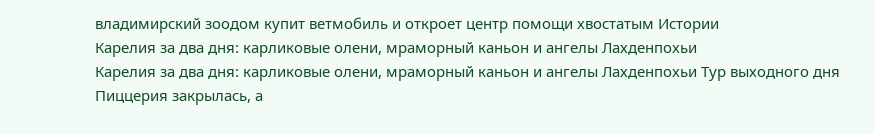владимирский зоодом купит ветмобиль и откроет центр помощи хвостатым Истории
Карелия за два дня: карликовые олени, мраморный каньон и ангелы Лахденпохьи
Карелия за два дня: карликовые олени, мраморный каньон и ангелы Лахденпохьи Тур выходного дня
Пиццерия закрылась, а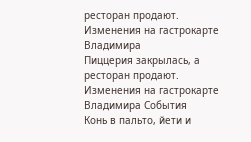ресторан продают. Изменения на гастрокарте Владимира
Пиццерия закрылась, а ресторан продают. Изменения на гастрокарте Владимира События
Конь в пальто, йети и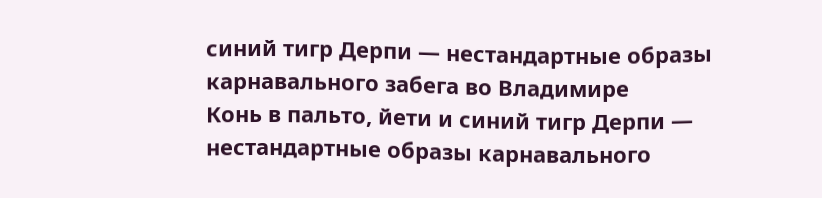синий тигр Дерпи — нестандартные образы карнавального забега во Владимире
Конь в пальто, йети и синий тигр Дерпи — нестандартные образы карнавального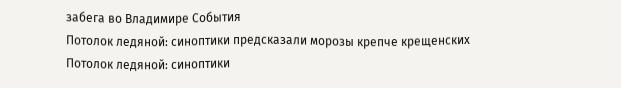забега во Владимире События
Потолок ледяной: синоптики предсказали морозы крепче крещенских
Потолок ледяной: синоптики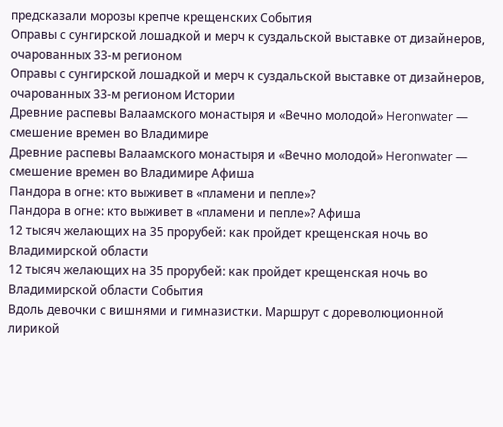предсказали морозы крепче крещенских События
Оправы с сунгирской лошадкой и мерч к суздальской выставке от дизайнеров, очарованных 33-м регионом
Оправы с сунгирской лошадкой и мерч к суздальской выставке от дизайнеров, очарованных 33-м регионом Истории
Древние распевы Валаамского монастыря и «Вечно молодой» Heronwater — смешение времен во Владимире
Древние распевы Валаамского монастыря и «Вечно молодой» Heronwater — смешение времен во Владимире Афиша
Пандора в огне: кто выживет в «пламени и пепле»?
Пандора в огне: кто выживет в «пламени и пепле»? Афиша
12 тысяч желающих на 35 прорубей: как пройдет крещенская ночь во Владимирской области
12 тысяч желающих на 35 прорубей: как пройдет крещенская ночь во Владимирской области События
Вдоль девочки с вишнями и гимназистки. Маршрут с дореволюционной лирикой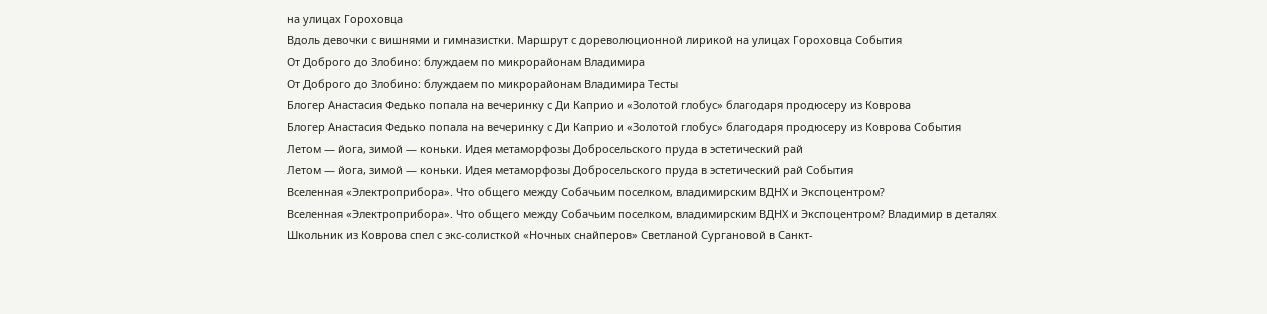на улицах Гороховца
Вдоль девочки с вишнями и гимназистки. Маршрут с дореволюционной лирикой на улицах Гороховца События
От Доброго до Злобино: блуждаем по микрорайонам Владимира
От Доброго до Злобино: блуждаем по микрорайонам Владимира Тесты
Блогер Анастасия Федько попала на вечеринку с Ди Каприо и «Золотой глобус» благодаря продюсеру из Коврова
Блогер Анастасия Федько попала на вечеринку с Ди Каприо и «Золотой глобус» благодаря продюсеру из Коврова События
Летом — йога, зимой — коньки. Идея метаморфозы Добросельского пруда в эстетический рай
Летом — йога, зимой — коньки. Идея метаморфозы Добросельского пруда в эстетический рай События
Вселенная «Электроприбора». Что общего между Собачьим поселком, владимирским ВДНХ и Экспоцентром?
Вселенная «Электроприбора». Что общего между Собачьим поселком, владимирским ВДНХ и Экспоцентром? Владимир в деталях
Школьник из Коврова спел с экс-солисткой «Ночных снайперов» Светланой Сургановой в Санкт-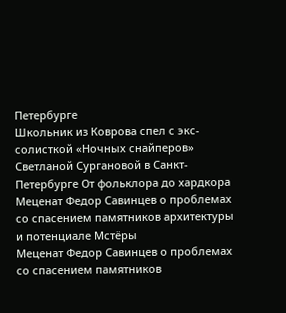Петербурге
Школьник из Коврова спел с экс-солисткой «Ночных снайперов» Светланой Сургановой в Санкт-Петербурге От фольклора до хардкора
Меценат Федор Савинцев о проблемах со спасением памятников архитектуры и потенциале Мстёры
Меценат Федор Савинцев о проблемах со спасением памятников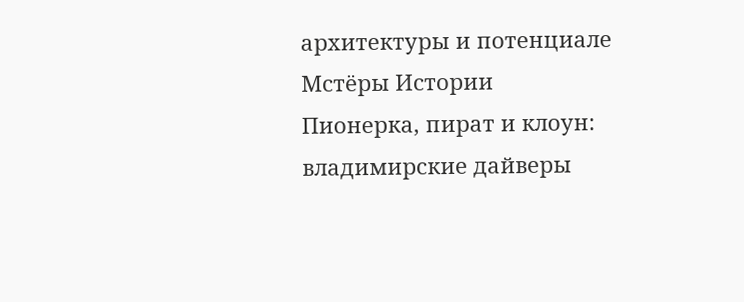архитектуры и потенциале Мстёры Истории
Пионерка, пират и клоун: владимирские дайверы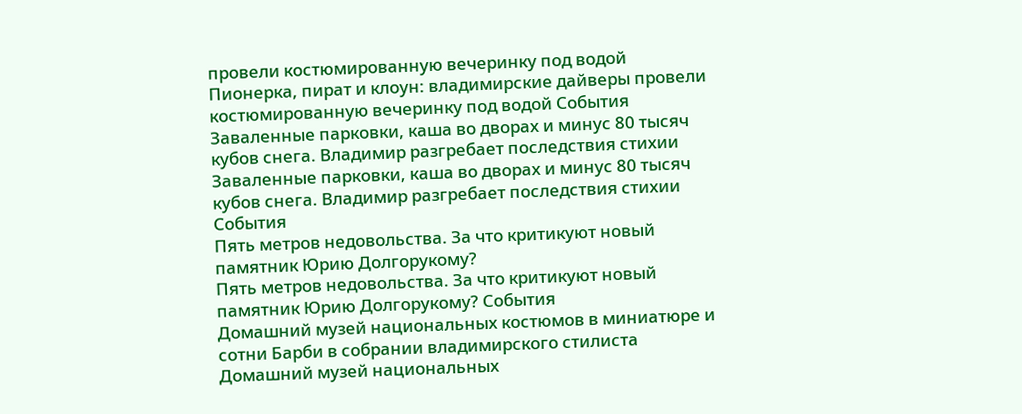провели костюмированную вечеринку под водой
Пионерка, пират и клоун: владимирские дайверы провели костюмированную вечеринку под водой События
Заваленные парковки, каша во дворах и минус 80 тысяч кубов снега. Владимир разгребает последствия стихии
Заваленные парковки, каша во дворах и минус 80 тысяч кубов снега. Владимир разгребает последствия стихии События
Пять метров недовольства. За что критикуют новый памятник Юрию Долгорукому?
Пять метров недовольства. За что критикуют новый памятник Юрию Долгорукому? События
Домашний музей национальных костюмов в миниатюре и сотни Барби в собрании владимирского стилиста
Домашний музей национальных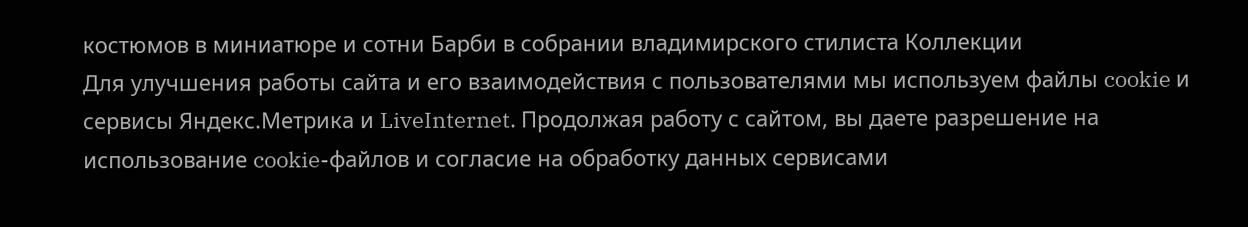костюмов в миниатюре и сотни Барби в собрании владимирского стилиста Коллекции
Для улучшения работы сайта и его взаимодействия с пользователями мы используем файлы cookie и сервисы Яндекс.Метрика и LiveInternet. Продолжая работу с сайтом, вы даете разрешение на использование cookie-файлов и согласие на обработку данных сервисами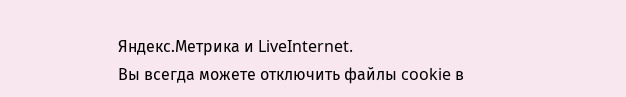Яндекс.Метрика и LiveInternet.
Вы всегда можете отключить файлы cookie в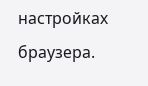настройках браузера.